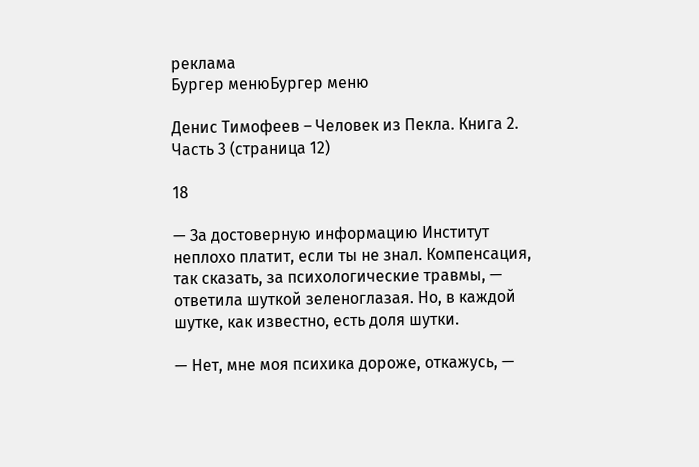реклама
Бургер менюБургер меню

Денис Тимофеев – Человек из Пекла. Книга 2. Часть 3 (страница 12)

18

— За достоверную информацию Институт неплохо платит, если ты не знал. Компенсация, так сказать, за психологические травмы, — ответила шуткой зеленоглазая. Но, в каждой шутке, как известно, есть доля шутки.

— Нет, мне моя психика дороже, откажусь, —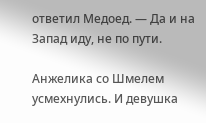ответил Медоед. — Да и на Запад иду, не по пути.

Анжелика со Шмелем усмехнулись. И девушка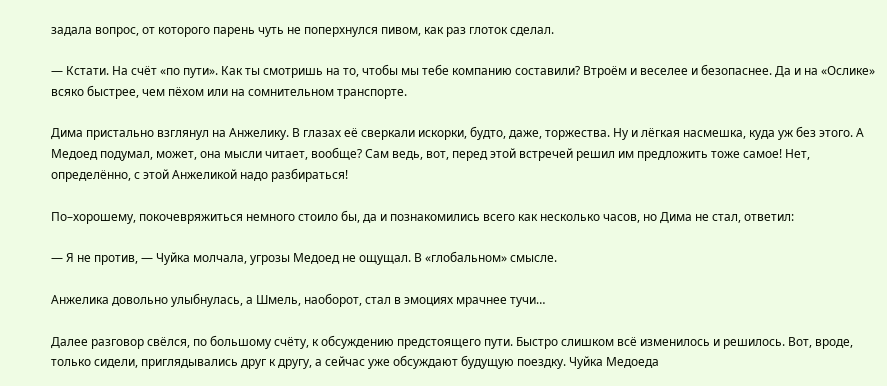задала вопрос, от которого парень чуть не поперхнулся пивом, как раз глоток сделал.

— Кстати. На счёт «по пути». Как ты смотришь на то, чтобы мы тебе компанию составили? Втроём и веселее и безопаснее. Да и на «Ослике» всяко быстрее, чем пёхом или на сомнительном транспорте.

Дима пристально взглянул на Анжелику. В глазах её сверкали искорки, будто, даже, торжества. Ну и лёгкая насмешка, куда уж без этого. А Медоед подумал, может, она мысли читает, вообще? Сам ведь, вот, перед этой встречей решил им предложить тоже самое! Нет, определённо, с этой Анжеликой надо разбираться!

По–хорошему, покочевряжиться немного стоило бы, да и познакомились всего как несколько часов, но Дима не стал, ответил:

— Я не против, — Чуйка молчала, угрозы Медоед не ощущал. В «глобальном» смысле.

Анжелика довольно улыбнулась, а Шмель, наоборот, стал в эмоциях мрачнее тучи…

Далее разговор свёлся, по большому счёту, к обсуждению предстоящего пути. Быстро слишком всё изменилось и решилось. Вот, вроде, только сидели, приглядывались друг к другу, а сейчас уже обсуждают будущую поездку. Чуйка Медоеда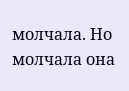молчала. Но молчала она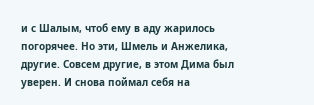и с Шалым, чтоб ему в аду жарилось погорячее. Но эти, Шмель и Анжелика, другие. Совсем другие, в этом Дима был уверен. И снова поймал себя на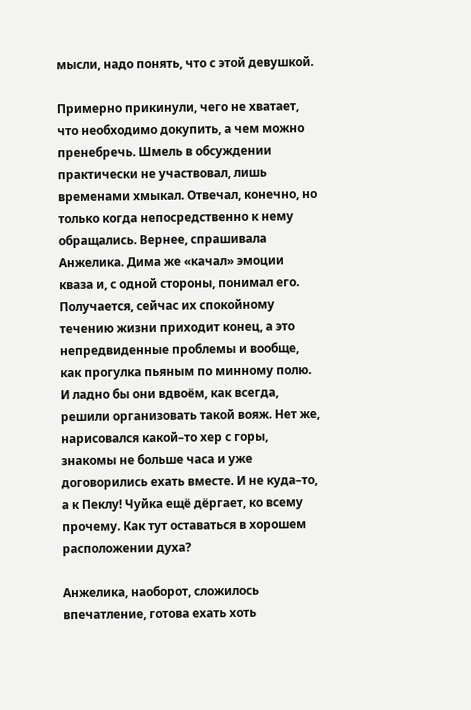мысли, надо понять, что с этой девушкой.

Примерно прикинули, чего не хватает, что необходимо докупить, а чем можно пренебречь. Шмель в обсуждении практически не участвовал, лишь временами хмыкал. Отвечал, конечно, но только когда непосредственно к нему обращались. Вернее, спрашивала Анжелика. Дима же «качал» эмоции кваза и, с одной стороны, понимал его. Получается, сейчас их спокойному течению жизни приходит конец, а это непредвиденные проблемы и вообще, как прогулка пьяным по минному полю. И ладно бы они вдвоём, как всегда, решили организовать такой вояж. Нет же, нарисовался какой–то хер с горы, знакомы не больше часа и уже договорились ехать вместе. И не куда–то, а к Пеклу! Чуйка ещё дёргает, ко всему прочему. Как тут оставаться в хорошем расположении духа?

Анжелика, наоборот, сложилось впечатление, готова ехать хоть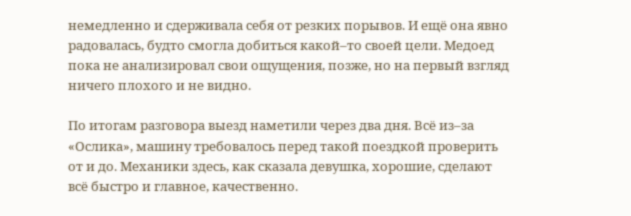немедленно и сдерживала себя от резких порывов. И ещё она явно радовалась, будто смогла добиться какой–то своей цели. Медоед пока не анализировал свои ощущения, позже, но на первый взгляд ничего плохого и не видно.

По итогам разговора выезд наметили через два дня. Всё из–за «Ослика», машину требовалось перед такой поездкой проверить от и до. Механики здесь, как сказала девушка, хорошие, сделают всё быстро и главное, качественно.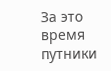За это время путники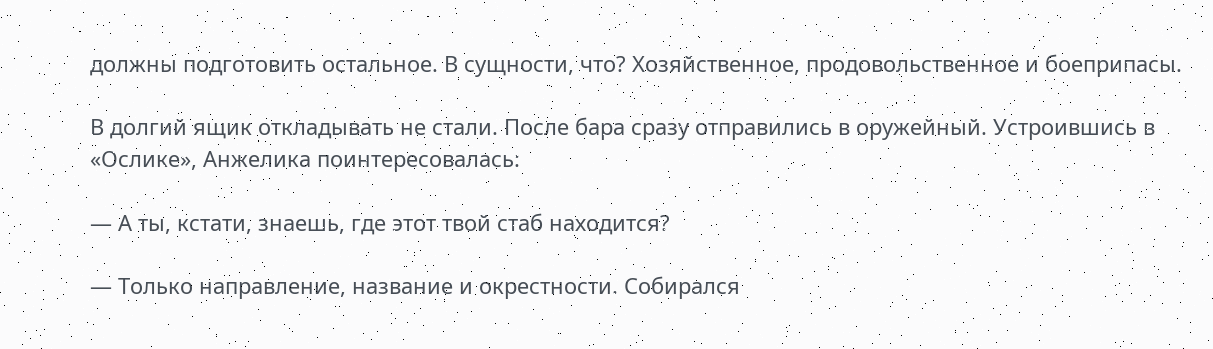должны подготовить остальное. В сущности, что? Хозяйственное, продовольственное и боеприпасы.

В долгий ящик откладывать не стали. После бара сразу отправились в оружейный. Устроившись в «Ослике», Анжелика поинтересовалась:

— А ты, кстати, знаешь, где этот твой стаб находится?

— Только направление, название и окрестности. Собирался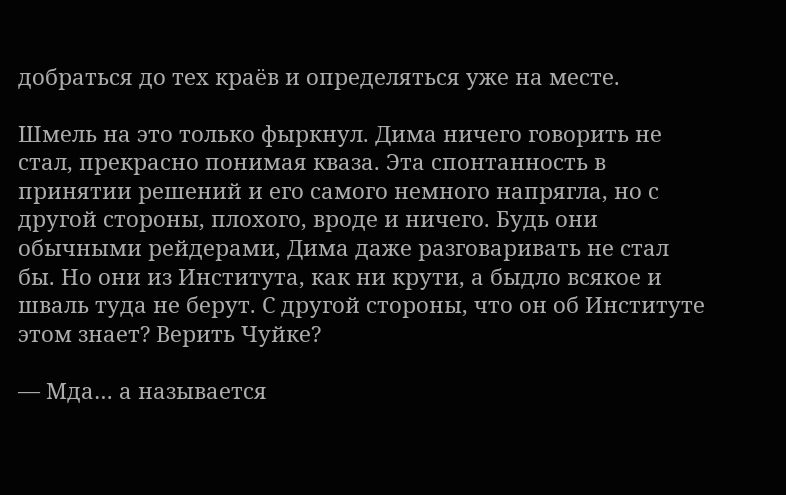добраться до тех краёв и определяться уже на месте.

Шмель на это только фыркнул. Дима ничего говорить не стал, прекрасно понимая кваза. Эта спонтанность в принятии решений и его самого немного напрягла, но с другой стороны, плохого, вроде и ничего. Будь они обычными рейдерами, Дима даже разговаривать не стал бы. Но они из Института, как ни крути, а быдло всякое и шваль туда не берут. С другой стороны, что он об Институте этом знает? Верить Чуйке?

— Мда… а называется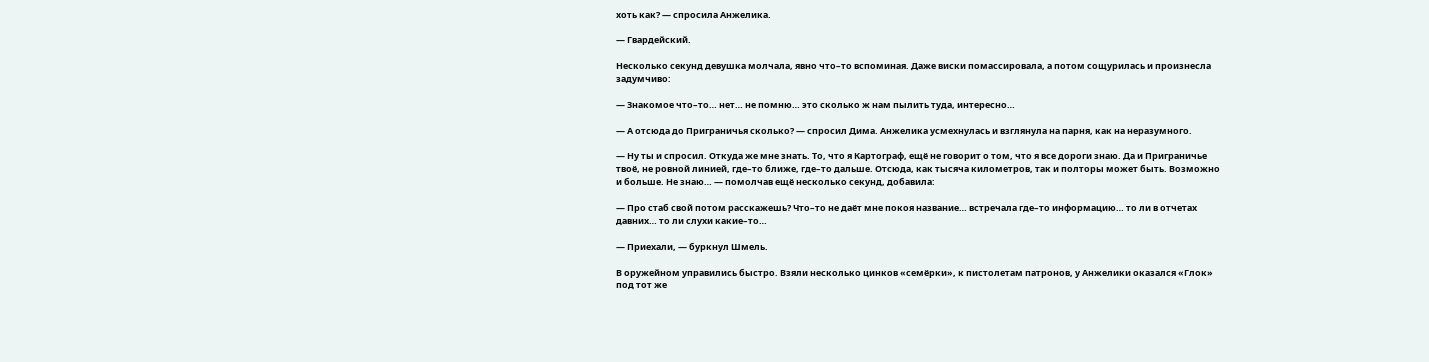хоть как? — спросила Анжелика.

— Гвардейский.

Несколько секунд девушка молчала, явно что–то вспоминая. Даже виски помассировала, а потом сощурилась и произнесла задумчиво:

— Знакомое что–то… нет… не помню… это сколько ж нам пылить туда, интересно…

— А отсюда до Приграничья сколько? — спросил Дима. Анжелика усмехнулась и взглянула на парня, как на неразумного.

— Ну ты и спросил. Откуда же мне знать. То, что я Картограф, ещё не говорит о том, что я все дороги знаю. Да и Приграничье твоё, не ровной линией, где–то ближе, где–то дальше. Отсюда, как тысяча километров, так и полторы может быть. Возможно и больше. Не знаю… — помолчав ещё несколько секунд, добавила:

— Про стаб свой потом расскажешь? Что–то не даёт мне покоя название… встречала где–то информацию… то ли в отчетах давних… то ли слухи какие–то…

— Приехали, — буркнул Шмель.

В оружейном управились быстро. Взяли несколько цинков «семёрки», к пистолетам патронов, у Анжелики оказался «Глок» под тот же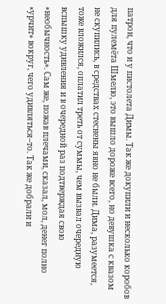патрон, что и у пистолета Димы. Так же докупили и несколько коробов для пулемёта Шмелю, это вышло дороже всего, но девушка с квазом не скупились, в средствах стеснены явно не были. Дима, разумеется, тоже вложился, оплатил треть от суммы, чем вызвал очередную вспышку удивления и в очередной раз подтверждая свою «необычность». Сам же, пожав плечами, сказал, мол, денег полно «урчит» вокруг, чего удивляться–то. Так же добрали и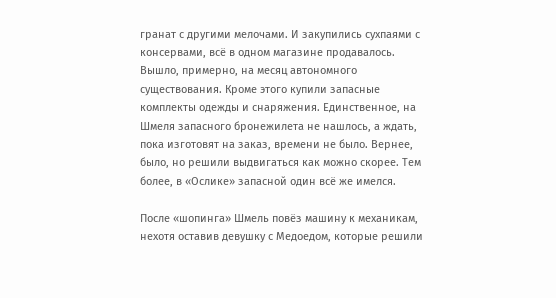гранат с другими мелочами. И закупились сухпаями с консервами, всё в одном магазине продавалось. Вышло, примерно, на месяц автономного существования. Кроме этого купили запасные комплекты одежды и снаряжения. Единственное, на Шмеля запасного бронежилета не нашлось, а ждать, пока изготовят на заказ, времени не было. Вернее, было, но решили выдвигаться как можно скорее. Тем более, в «Ослике» запасной один всё же имелся.

После «шопинга» Шмель повёз машину к механикам, нехотя оставив девушку с Медоедом, которые решили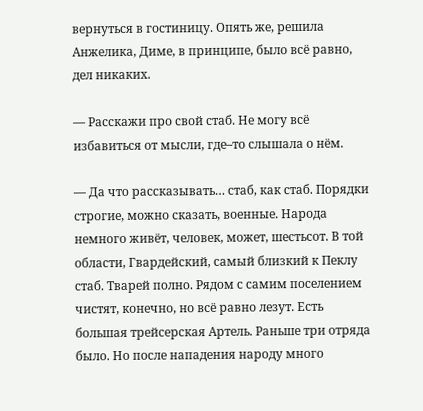вернуться в гостиницу. Опять же, решила Анжелика, Диме, в принципе, было всё равно, дел никаких.

— Расскажи про свой стаб. Не могу всё избавиться от мысли, где–то слышала о нём.

— Да что рассказывать… стаб, как стаб. Порядки строгие, можно сказать, военные. Народа немного живёт, человек, может, шестьсот. В той области, Гвардейский, самый близкий к Пеклу стаб. Тварей полно. Рядом с самим поселением чистят, конечно, но всё равно лезут. Есть большая трейсерская Артель. Раньше три отряда было. Но после нападения народу много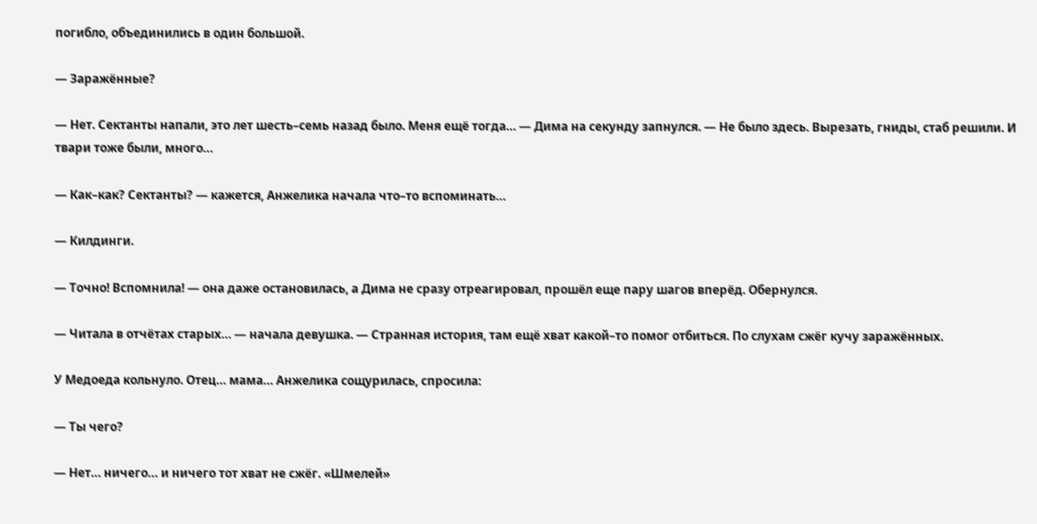погибло, объединились в один большой.

— Заражённые?

— Нет. Сектанты напали, это лет шесть–семь назад было. Меня ещё тогда… — Дима на секунду запнулся. — Не было здесь. Вырезать, гниды, стаб решили. И твари тоже были, много…

— Как–как? Сектанты? — кажется, Анжелика начала что–то вспоминать…

— Килдинги.

— Точно! Вспомнила! — она даже остановилась, а Дима не сразу отреагировал, прошёл еще пару шагов вперёд. Обернулся.

— Читала в отчётах старых… — начала девушка. — Странная история, там ещё хват какой–то помог отбиться. По слухам сжёг кучу заражённых.

У Медоеда кольнуло. Отец… мама… Анжелика сощурилась, спросила:

— Ты чего?

— Нет… ничего… и ничего тот хват не сжёг. «Шмелей»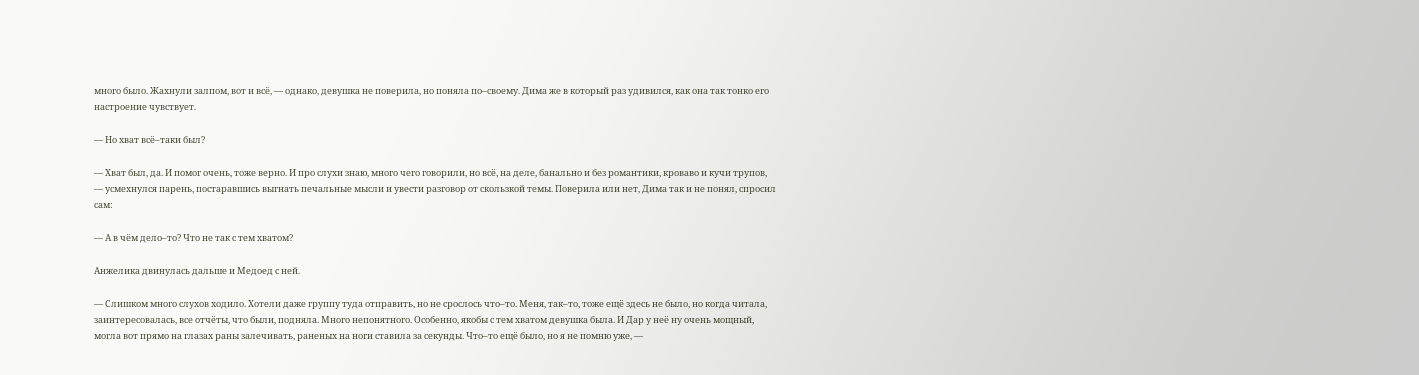много было. Жахнули залпом, вот и всё, — однако, девушка не поверила, но поняла по–своему. Дима же в который раз удивился, как она так тонко его настроение чувствует.

— Но хват всё–таки был?

— Хват был, да. И помог очень, тоже верно. И про слухи знаю, много чего говорили, но всё, на деле, банально и без романтики, кроваво и кучи трупов, — усмехнулся парень, постаравшись выгнать печальные мысли и увести разговор от скользкой темы. Поверила или нет, Дима так и не понял, спросил сам:

— А в чём дело–то? Что не так с тем хватом?

Анжелика двинулась дальше и Медоед с ней.

— Слишком много слухов ходило. Хотели даже группу туда отправить, но не срослось что–то. Меня, так–то, тоже ещё здесь не было, но когда читала, заинтересовалась, все отчёты, что были, подняла. Много непонятного. Особенно, якобы с тем хватом девушка была. И Дар у неё ну очень мощный, могла вот прямо на глазах раны залечивать, раненых на ноги ставила за секунды. Что–то ещё было, но я не помню уже, —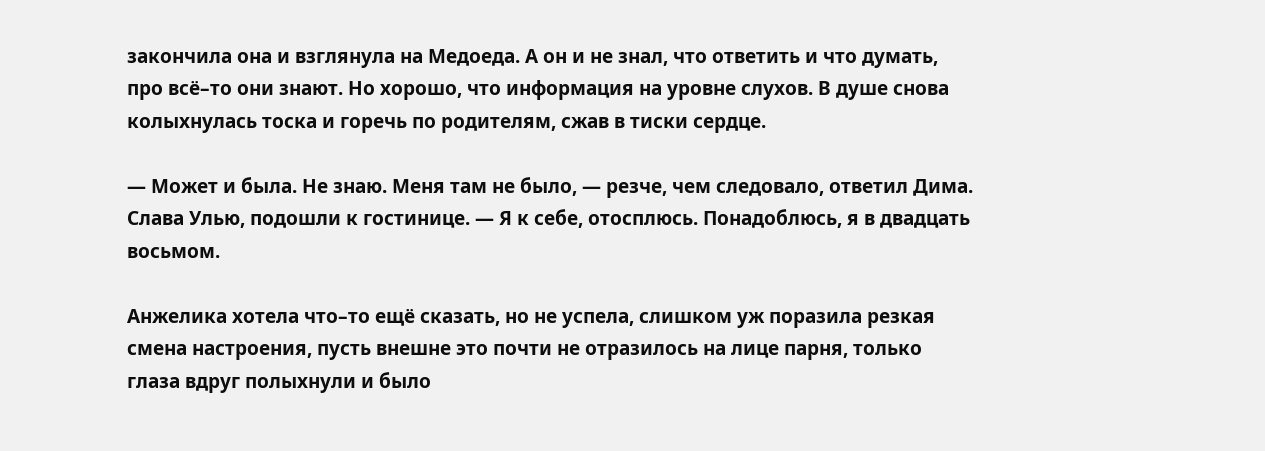закончила она и взглянула на Медоеда. А он и не знал, что ответить и что думать, про всё–то они знают. Но хорошо, что информация на уровне слухов. В душе снова колыхнулась тоска и горечь по родителям, сжав в тиски сердце.

— Может и была. Не знаю. Меня там не было, — резче, чем следовало, ответил Дима. Слава Улью, подошли к гостинице. — Я к себе, отосплюсь. Понадоблюсь, я в двадцать восьмом.

Анжелика хотела что–то ещё сказать, но не успела, слишком уж поразила резкая смена настроения, пусть внешне это почти не отразилось на лице парня, только глаза вдруг полыхнули и было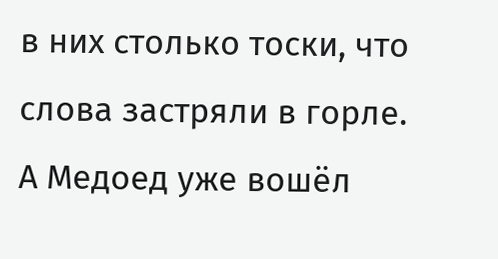в них столько тоски, что слова застряли в горле. А Медоед уже вошёл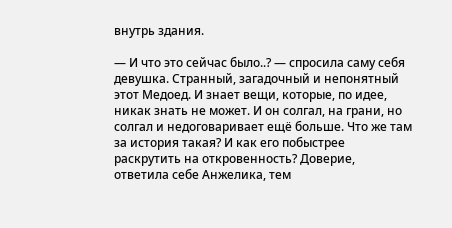внутрь здания.

— И что это сейчас было..? — спросила саму себя девушка. Странный, загадочный и непонятный этот Медоед. И знает вещи, которые, по идее, никак знать не может. И он солгал, на грани, но солгал и недоговаривает ещё больше. Что же там за история такая? И как его побыстрее раскрутить на откровенность? Доверие, ответила себе Анжелика, тем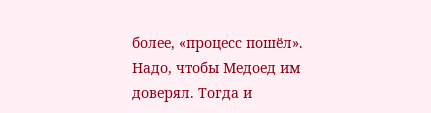более, «процесс пошёл». Надо, чтобы Медоед им доверял. Тогда и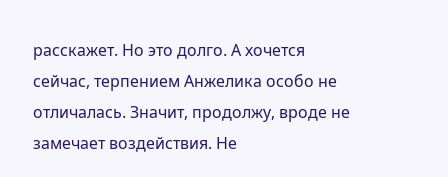расскажет. Но это долго. А хочется сейчас, терпением Анжелика особо не отличалась. Значит, продолжу, вроде не замечает воздействия. Не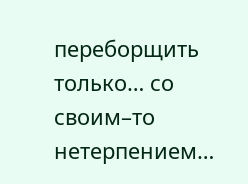переборщить только… со своим–то нетерпением…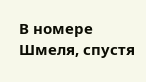В номере Шмеля, спустя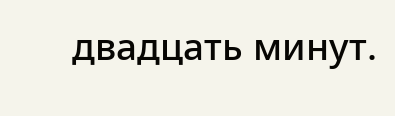двадцать минут.